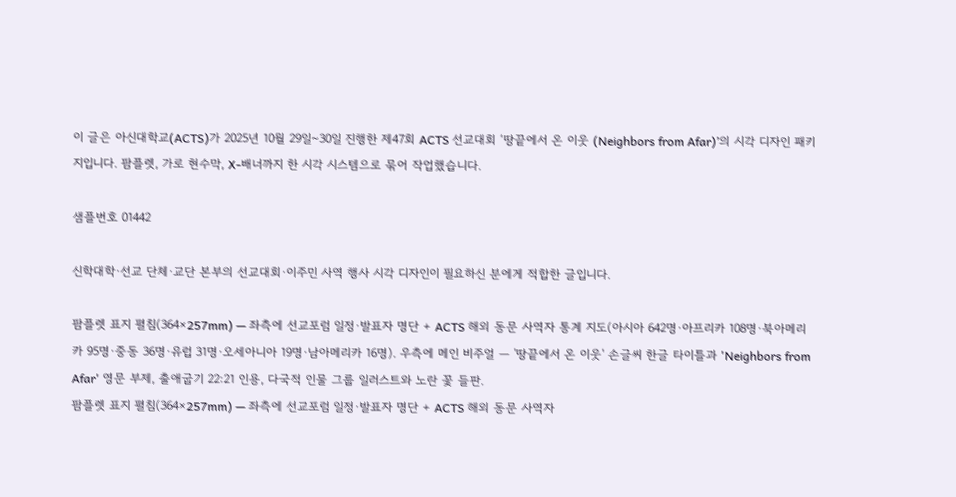이 글은 아신대학교(ACTS)가 2025년 10월 29일~30일 진행한 제47회 ACTS 선교대회 ‘땅끝에서 온 이웃 (Neighbors from Afar)’의 시각 디자인 패키지입니다. 팜플렛, 가로 현수막, X-배너까지 한 시각 시스템으로 묶어 작업했습니다.

샘플번호 01442

신학대학·선교 단체·교단 본부의 선교대회·이주민 사역 행사 시각 디자인이 필요하신 분에게 적합한 글입니다.

팜플렛 표지 펼침(364×257mm) — 좌측에 선교포럼 일정·발표자 명단 + ACTS 해외 동문 사역자 통계 지도(아시아 642명·아프리카 108명·북아메리카 95명·중동 36명·유럽 31명·오세아니아 19명·남아메리카 16명). 우측에 메인 비주얼 — '땅끝에서 온 이웃' 손글씨 한글 타이틀과 'Neighbors from Afar' 영문 부제, 출애굽기 22:21 인용, 다국적 인물 그룹 일러스트와 노란 꽃 들판.
팜플렛 표지 펼침(364×257mm) — 좌측에 선교포럼 일정·발표자 명단 + ACTS 해외 동문 사역자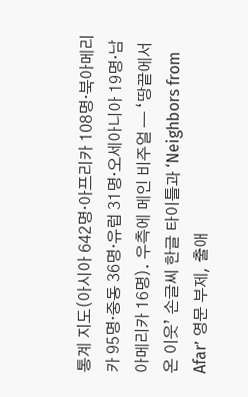통계 지도(아시아 642명·아프리카 108명·북아메리카 95명·중동 36명·유럽 31명·오세아니아 19명·남아메리카 16명). 우측에 메인 비주얼 — ‘땅끝에서 온 이웃’ 손글씨 한글 타이틀과 ‘Neighbors from Afar’ 영문 부제, 출애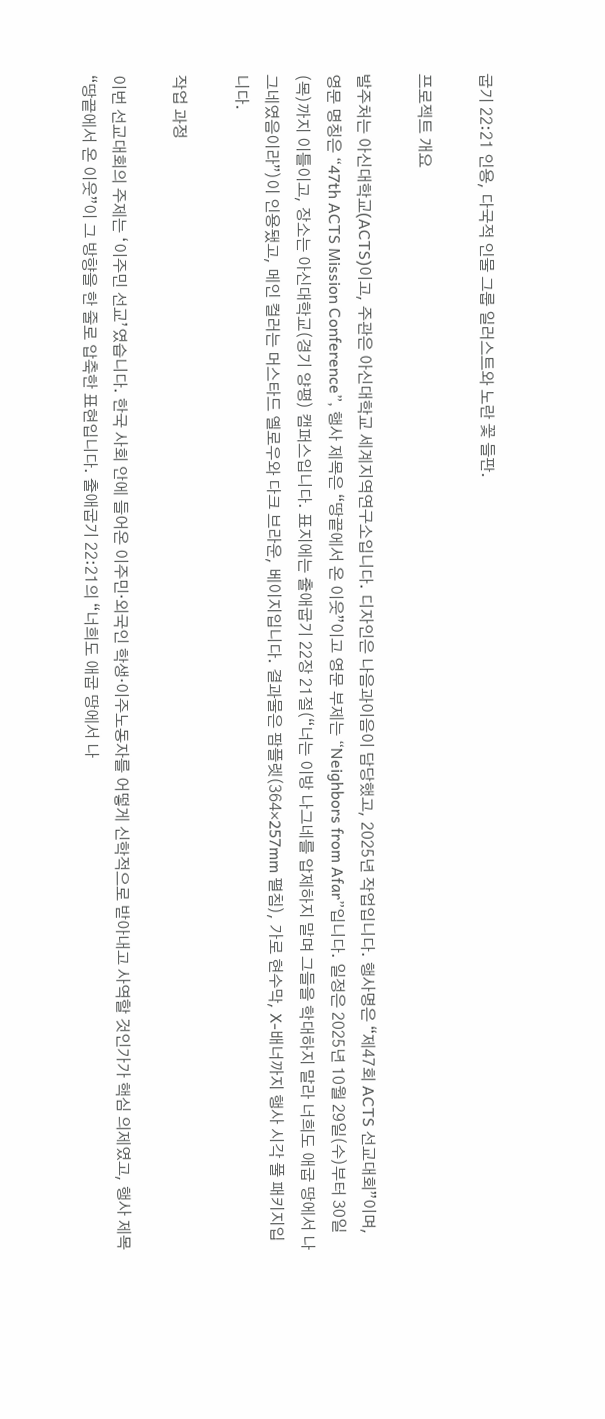굽기 22:21 인용, 다국적 인물 그룹 일러스트와 노란 꽃 들판.

프로젝트 개요

발주처는 아신대학교(ACTS)이고, 주관은 아신대학교 세계지역연구소입니다. 디자인은 나음과이음이 담당했고, 2025년 작업입니다. 행사명은 “제47회 ACTS 선교대회”이며, 영문 명칭은 “47th ACTS Mission Conference”, 행사 제목은 “땅끝에서 온 이웃”이고 영문 부제는 “Neighbors from Afar”입니다. 일정은 2025년 10월 29일(수)부터 30일(목)까지 이틀이고, 장소는 아신대학교(경기 양평) 캠퍼스입니다. 표지에는 출애굽기 22장 21절(“너는 이방 나그네를 압제하지 말며 그들을 학대하지 말라 너희도 애굽 땅에서 나그네였음이라”)이 인용됐고, 메인 컬러는 머스타드 옐로우와 다크 브라운, 베이지입니다. 결과물은 팜플렛(364×257mm 펼침), 가로 현수막, X-배너까지 행사 시각 풀 패키지입니다.

작업 과정

이번 선교대회의 주제는 ‘이주민 선교’였습니다. 한국 사회 안에 들어온 이주민·외국인 학생·이주노동자를 어떻게 신학적으로 받아내고 사역할 것인가가 핵심 의제였고, 행사 제목 “땅끝에서 온 이웃”이 그 방향을 한 줄로 압축한 표현입니다. 출애굽기 22:21의 “너희도 애굽 땅에서 나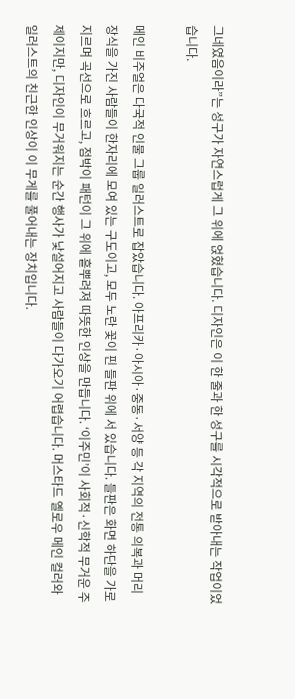그네였음이라”는 성구가 자연스럽게 그 위에 얹혔습니다. 디자인은 이 한 줄과 한 성구를 시각적으로 받아내는 작업이었습니다.

메인 비주얼은 다국적 인물 그룹 일러스트로 잡았습니다. 아프리카·아시아·중동·서양 등 각 지역의 전통 의복과 머리 장식을 가진 사람들이 한자리에 모여 있는 구도이고, 모두 노란 꽃이 핀 들판 위에 서 있습니다. 들판은 화면 하단을 가로지르며 곡선으로 흐르고, 점박이 패턴이 그 위에 흩뿌려져 따뜻한 인상을 만듭니다. ‘이주민’이 사회적·신학적 무거운 주제이지만, 디자인이 무거워지는 순간 행사가 낯설어지고 사람들이 다가오기 어렵습니다. 머스타드 옐로우 메인 컬러와 일러스트의 친근한 인상이 이 무게를 풀어내는 장치입니다.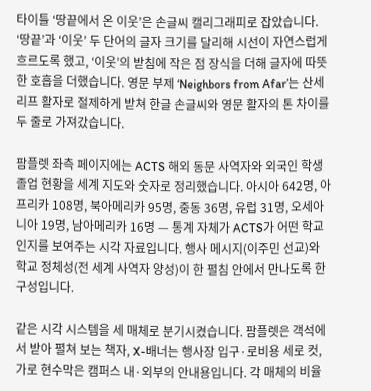타이틀 ‘땅끝에서 온 이웃’은 손글씨 캘리그래피로 잡았습니다. ‘땅끝’과 ‘이웃’ 두 단어의 글자 크기를 달리해 시선이 자연스럽게 흐르도록 했고, ‘이웃’의 받침에 작은 점 장식을 더해 글자에 따뜻한 호흡을 더했습니다. 영문 부제 ‘Neighbors from Afar’는 산세리프 활자로 절제하게 받쳐 한글 손글씨와 영문 활자의 톤 차이를 두 줄로 가져갔습니다.

팜플렛 좌측 페이지에는 ACTS 해외 동문 사역자와 외국인 학생 졸업 현황을 세계 지도와 숫자로 정리했습니다. 아시아 642명, 아프리카 108명, 북아메리카 95명, 중동 36명, 유럽 31명, 오세아니아 19명, 남아메리카 16명 — 통계 자체가 ACTS가 어떤 학교인지를 보여주는 시각 자료입니다. 행사 메시지(이주민 선교)와 학교 정체성(전 세계 사역자 양성)이 한 펼침 안에서 만나도록 한 구성입니다.

같은 시각 시스템을 세 매체로 분기시켰습니다. 팜플렛은 객석에서 받아 펼쳐 보는 책자, X-배너는 행사장 입구·로비용 세로 컷, 가로 현수막은 캠퍼스 내·외부의 안내용입니다. 각 매체의 비율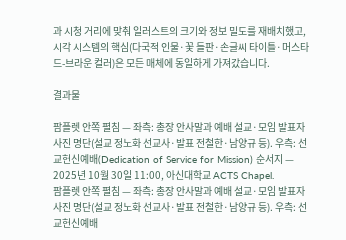과 시청 거리에 맞춰 일러스트의 크기와 정보 밀도를 재배치했고, 시각 시스템의 핵심(다국적 인물·꽃 들판·손글씨 타이틀·머스타드-브라운 컬러)은 모든 매체에 동일하게 가져갔습니다.

결과물

팜플렛 안쪽 펼침 — 좌측: 총장 안사말과 예배 설교·모임 발표자 사진 명단(설교 정노화 선교사·발표 전철한·남양규 등). 우측: 선교헌신예배(Dedication of Service for Mission) 순서지 — 2025년 10월 30일 11:00, 아신대학교 ACTS Chapel.
팜플렛 안쪽 펼침 — 좌측: 총장 안사말과 예배 설교·모임 발표자 사진 명단(설교 정노화 선교사·발표 전철한·남양규 등). 우측: 선교헌신예배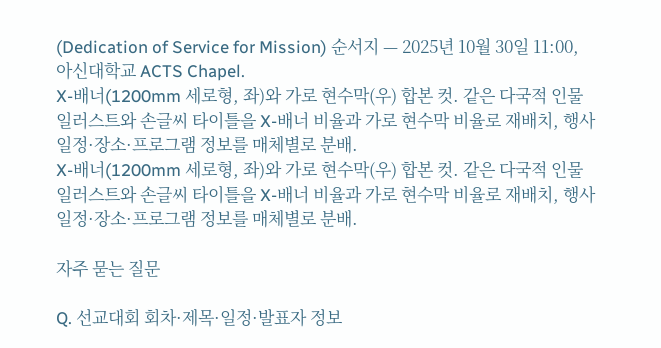(Dedication of Service for Mission) 순서지 — 2025년 10월 30일 11:00, 아신대학교 ACTS Chapel.
X-배너(1200mm 세로형, 좌)와 가로 현수막(우) 합본 컷. 같은 다국적 인물 일러스트와 손글씨 타이틀을 X-배너 비율과 가로 현수막 비율로 재배치, 행사 일정·장소·프로그램 정보를 매체별로 분배.
X-배너(1200mm 세로형, 좌)와 가로 현수막(우) 합본 컷. 같은 다국적 인물 일러스트와 손글씨 타이틀을 X-배너 비율과 가로 현수막 비율로 재배치, 행사 일정·장소·프로그램 정보를 매체별로 분배.

자주 묻는 질문

Q. 선교대회 회차·제목·일정·발표자 정보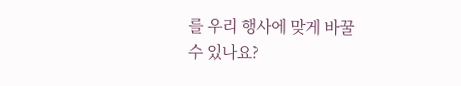를 우리 행사에 맞게 바꿀 수 있나요?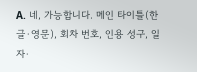A. 네, 가능합니다. 메인 타이틀(한글·영문), 회차 번호, 인용 성구, 일자·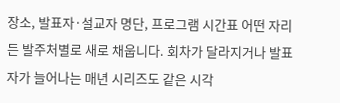장소, 발표자·설교자 명단, 프로그램 시간표 어떤 자리든 발주처별로 새로 채웁니다. 회차가 달라지거나 발표자가 늘어나는 매년 시리즈도 같은 시각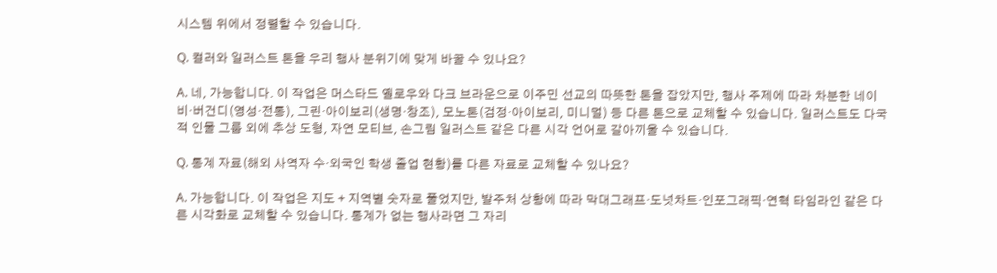시스템 위에서 정렬할 수 있습니다.

Q. 컬러와 일러스트 톤을 우리 행사 분위기에 맞게 바꿀 수 있나요?

A. 네, 가능합니다. 이 작업은 머스타드 옐로우와 다크 브라운으로 이주민 선교의 따뜻한 톤을 잡았지만, 행사 주제에 따라 차분한 네이비·버건디(영성·전통), 그린·아이보리(생명·창조), 모노톤(검정·아이보리, 미니멀) 등 다른 톤으로 교체할 수 있습니다. 일러스트도 다국적 인물 그룹 외에 추상 도형, 자연 모티브, 손그림 일러스트 같은 다른 시각 언어로 갈아끼울 수 있습니다.

Q. 통계 자료(해외 사역자 수·외국인 학생 졸업 현황)를 다른 자료로 교체할 수 있나요?

A. 가능합니다. 이 작업은 지도 + 지역별 숫자로 풀었지만, 발주처 상황에 따라 막대그래프·도넛차트·인포그래픽·연혁 타임라인 같은 다른 시각화로 교체할 수 있습니다. 통계가 없는 행사라면 그 자리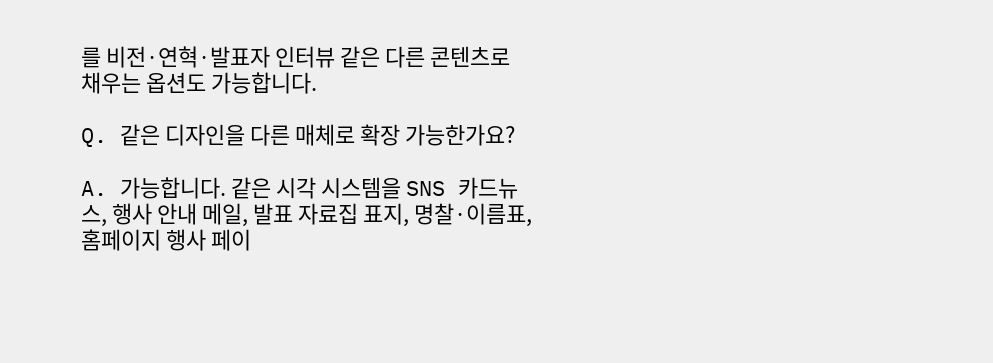를 비전·연혁·발표자 인터뷰 같은 다른 콘텐츠로 채우는 옵션도 가능합니다.

Q. 같은 디자인을 다른 매체로 확장 가능한가요?

A. 가능합니다. 같은 시각 시스템을 SNS 카드뉴스, 행사 안내 메일, 발표 자료집 표지, 명찰·이름표, 홈페이지 행사 페이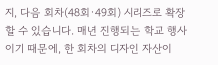지, 다음 회차(48회·49회) 시리즈로 확장할 수 있습니다. 매년 진행되는 학교 행사이기 때문에, 한 회차의 디자인 자산이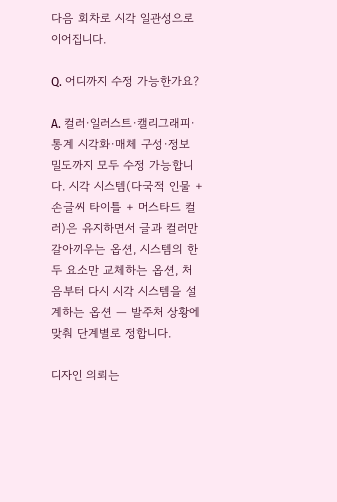다음 회차로 시각 일관성으로 이어집니다.

Q. 어디까지 수정 가능한가요?

A. 컬러·일러스트·캘리그래피·통계 시각화·매체 구성·정보 밀도까지 모두 수정 가능합니다. 시각 시스템(다국적 인물 + 손글씨 타이틀 + 머스타드 컬러)은 유지하면서 글과 컬러만 갈아끼우는 옵션, 시스템의 한두 요소만 교체하는 옵션, 처음부터 다시 시각 시스템을 설계하는 옵션 — 발주처 상황에 맞춰 단계별로 정합니다.

디자인 의뢰는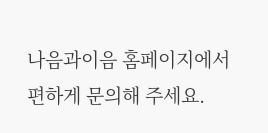나음과이음 홈페이지에서 편하게 문의해 주세요.